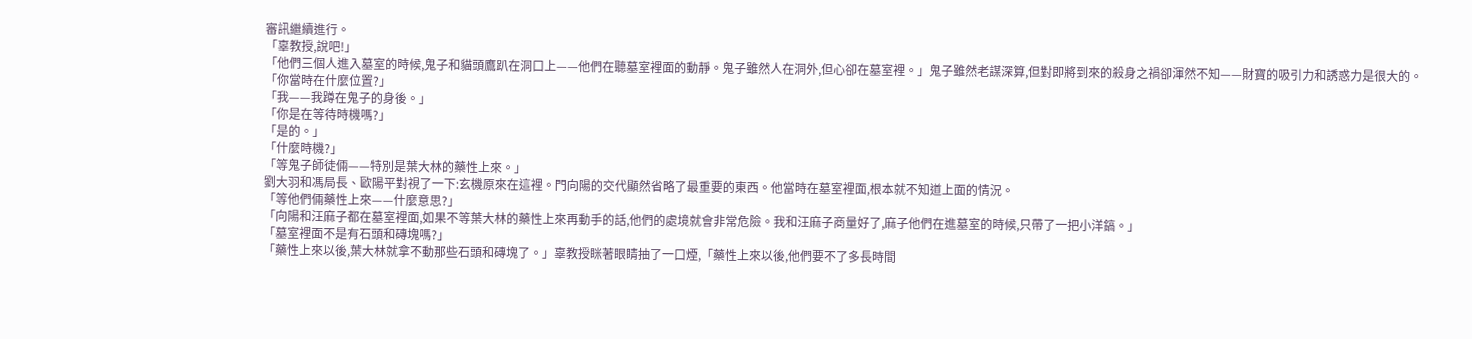審訊繼續進行。
「辜教授,說吧!」
「他們三個人進入墓室的時候,鬼子和貓頭鷹趴在洞口上——他們在聽墓室裡面的動靜。鬼子雖然人在洞外,但心卻在墓室裡。」鬼子雖然老謀深算,但對即將到來的殺身之禍卻渾然不知——財寶的吸引力和誘惑力是很大的。
「你當時在什麼位置?」
「我——我蹲在鬼子的身後。」
「你是在等待時機嗎?」
「是的。」
「什麼時機?」
「等鬼子師徒倆——特別是葉大林的藥性上來。」
劉大羽和馮局長、歐陽平對視了一下:玄機原來在這裡。門向陽的交代顯然省略了最重要的東西。他當時在墓室裡面,根本就不知道上面的情況。
「等他們倆藥性上來——什麼意思?」
「向陽和汪麻子都在墓室裡面,如果不等葉大林的藥性上來再動手的話,他們的處境就會非常危險。我和汪麻子商量好了,麻子他們在進墓室的時候,只帶了一把小洋鎬。」
「墓室裡面不是有石頭和磚塊嗎?」
「藥性上來以後,葉大林就拿不動那些石頭和磚塊了。」辜教授眯著眼睛抽了一口煙,「藥性上來以後,他們要不了多長時間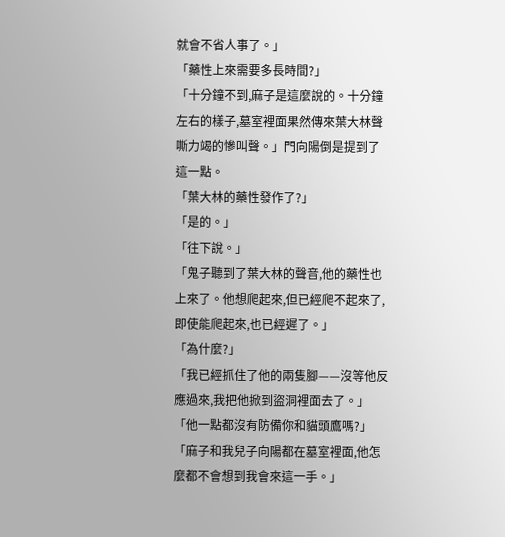就會不省人事了。」
「藥性上來需要多長時間?」
「十分鐘不到,麻子是這麼說的。十分鐘左右的樣子,墓室裡面果然傳來葉大林聲嘶力竭的慘叫聲。」門向陽倒是提到了這一點。
「葉大林的藥性發作了?」
「是的。」
「往下說。」
「鬼子聽到了葉大林的聲音,他的藥性也上來了。他想爬起來,但已經爬不起來了,即使能爬起來,也已經遲了。」
「為什麼?」
「我已經抓住了他的兩隻腳——沒等他反應過來,我把他掀到盜洞裡面去了。」
「他一點都沒有防備你和貓頭鷹嗎?」
「麻子和我兒子向陽都在墓室裡面,他怎麼都不會想到我會來這一手。」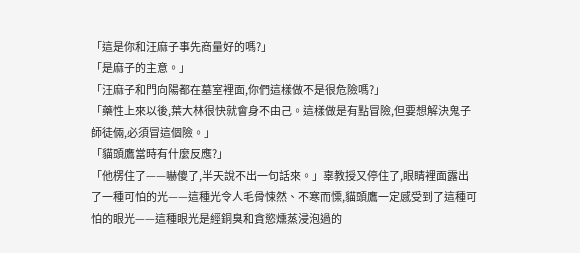「這是你和汪麻子事先商量好的嗎?」
「是麻子的主意。」
「汪麻子和門向陽都在墓室裡面,你們這樣做不是很危險嗎?」
「藥性上來以後,葉大林很快就會身不由己。這樣做是有點冒險,但要想解決鬼子師徒倆,必須冒這個險。」
「貓頭鷹當時有什麼反應?」
「他楞住了——嚇傻了,半天說不出一句話來。」辜教授又停住了,眼睛裡面露出了一種可怕的光——這種光令人毛骨悚然、不寒而慄,貓頭鷹一定感受到了這種可怕的眼光——這種眼光是經銅臭和貪慾燻蒸浸泡過的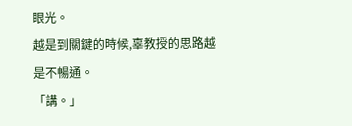眼光。
越是到關鍵的時候,辜教授的思路越是不暢通。
「講。」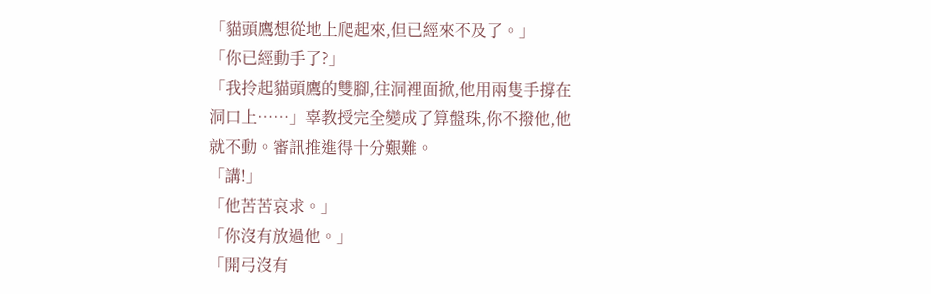「貓頭鷹想從地上爬起來,但已經來不及了。」
「你已經動手了?」
「我拎起貓頭鷹的雙腳,往洞裡面掀,他用兩隻手撐在洞口上……」辜教授完全變成了算盤珠,你不撥他,他就不動。審訊推進得十分艱難。
「講!」
「他苦苦哀求。」
「你沒有放過他。」
「開弓沒有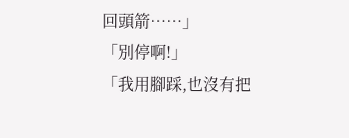回頭箭……」
「別停啊!」
「我用腳踩,也沒有把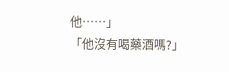他……」
「他沒有喝藥酒嗎?」